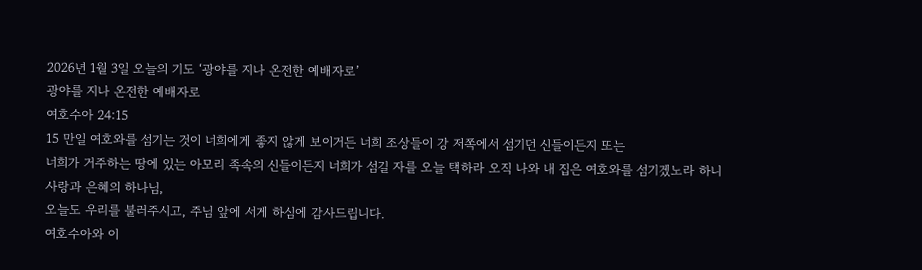2026년 1월 3일 오늘의 기도 ‘광야를 지나 온전한 예배자로’
광야를 지나 온전한 예배자로
여호수아 24:15
15 만일 여호와를 섬기는 것이 너희에게 좋지 않게 보이거든 너희 조상들이 강 저쪽에서 섬기던 신들이든지 또는
너희가 거주하는 땅에 있는 아모리 족속의 신들이든지 너희가 섬길 자를 오늘 택하라 오직 나와 내 집은 여호와를 섬기겠노라 하니
사랑과 은혜의 하나님,
오늘도 우리를 불러주시고, 주님 앞에 서게 하심에 감사드립니다.
여호수아와 이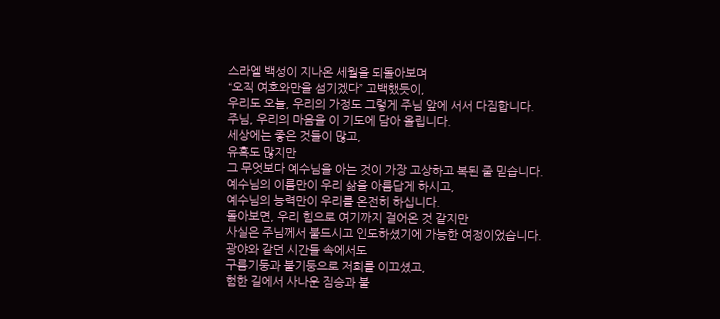스라엘 백성이 지나온 세월을 되돌아보며
“오직 여호와만을 섬기겠다” 고백했듯이,
우리도 오늘, 우리의 가정도 그렇게 주님 앞에 서서 다짐합니다.
주님, 우리의 마음을 이 기도에 담아 올립니다.
세상에는 좋은 것들이 많고,
유혹도 많지만
그 무엇보다 예수님을 아는 것이 가장 고상하고 복된 줄 믿습니다.
예수님의 이름만이 우리 삶을 아름답게 하시고,
예수님의 능력만이 우리를 온전히 하십니다.
돌아보면, 우리 힘으로 여기까지 걸어온 것 같지만
사실은 주님께서 붙드시고 인도하셨기에 가능한 여정이었습니다.
광야와 같던 시간들 속에서도
구름기둥과 불기둥으로 저희를 이끄셨고,
험한 길에서 사나운 짐승과 불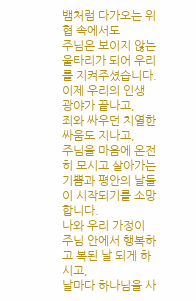뱀처럼 다가오는 위협 속에서도
주님은 보이지 않는 울타리가 되어 우리를 지켜주셨습니다.
이제 우리의 인생 광야가 끝나고,
죄와 싸우던 치열한 싸움도 지나고,
주님을 마음에 온전히 모시고 살아가는
기쁨과 평안의 날들이 시작되기를 소망합니다.
나와 우리 가정이 주님 안에서 행복하고 복된 날 되게 하시고,
날마다 하나님을 사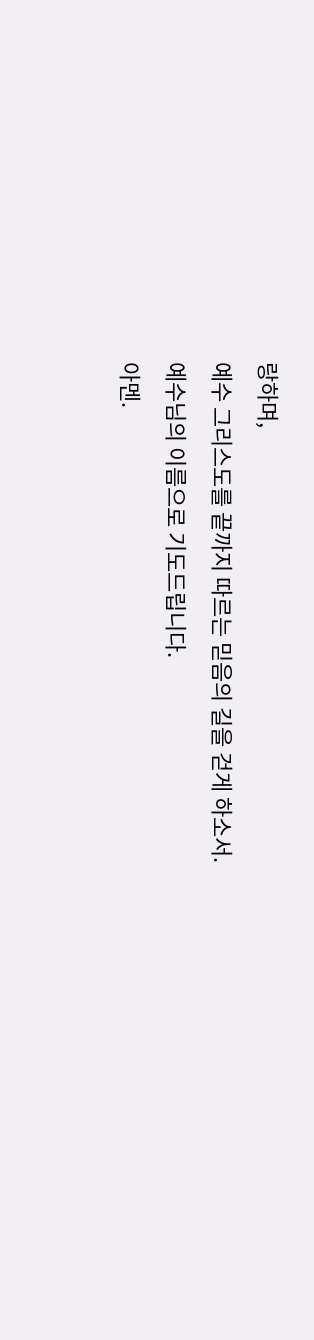랑하며,
예수 그리스도를 끝까지 따르는 믿음의 길을 걷게 하소서.
예수님의 이름으로 기도드립니다.
아멘.